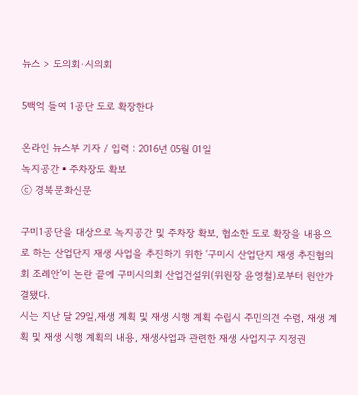뉴스 > 도의회·시의회

5백억 들여 1공단 도로 확장한다

온라인 뉴스부 기자 / 입력 : 2016년 05월 01일
녹지공간▪주차장도 확보
ⓒ 경북문화신문

구미1공단을 대상으로 녹지공간 및 주차장 확보, 협소한 도로 확장을 내용으로 하는 산업단지 재생 사업을 추진하기 위한 ‘구미시 산업단지 재생 추진협의회 조례안’이 논란 끝에 구미시의회 산업건설위(위원장 윤영철)로부터 원안가결됐다.
시는 지난 달 29일,재생 계획 및 재생 시행 계획 수립시 주민의견 수렴, 재생 계획 및 재생 시행 계획의 내용, 재생사업과 관련한 재생 사업지구 지정권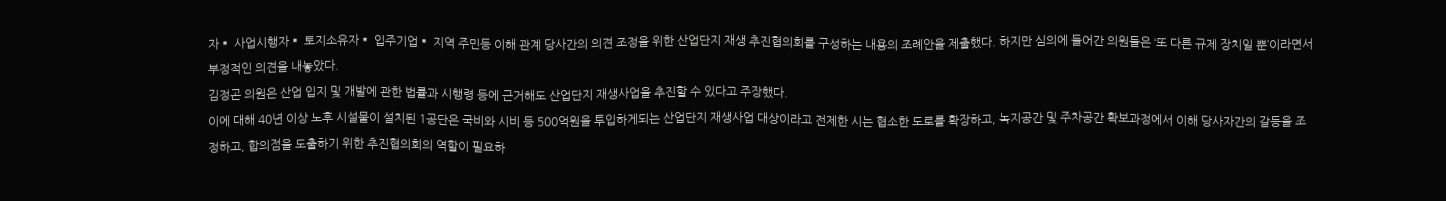자▪ 사업시행자▪ 토지소유자▪ 입주기업▪ 지역 주민등 이해 관계 당사간의 의견 조정을 위한 산업단지 재생 추진협의회를 구성하는 내용의 조례안을 제출했다. 하지만 심의에 들어간 의원들은 ‘또 다른 규제 장치일 뿐’이라면서 부정적인 의견을 내놓았다.
김정곤 의원은 산업 입지 및 개발에 관한 법률과 시행령 등에 근거해도 산업단지 재생사업을 추진할 수 있다고 주장했다.
이에 대해 40년 이상 노후 시설물이 설치된 1공단은 국비와 시비 등 500억원을 투입하게되는 산업단지 재생사업 대상이라고 전제한 시는 협소한 도로를 확장하고, 녹지공간 및 주차공간 확보과정에서 이해 당사자간의 갈등을 조정하고, 합의점을 도출하기 위한 추진협의회의 역할이 필요하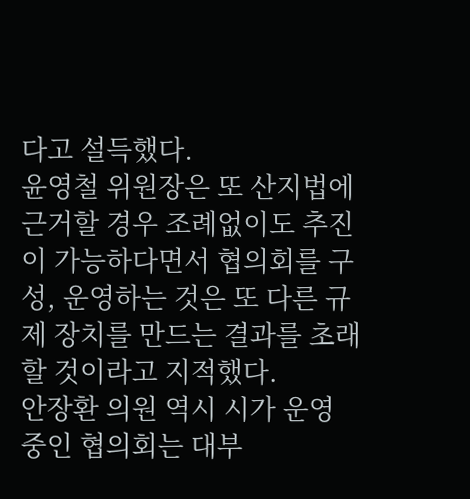다고 설득했다.
윤영철 위원장은 또 산지법에 근거할 경우 조례없이도 추진이 가능하다면서 협의회를 구성, 운영하는 것은 또 다른 규제 장치를 만드는 결과를 초래할 것이라고 지적했다.
안장환 의원 역시 시가 운영 중인 협의회는 대부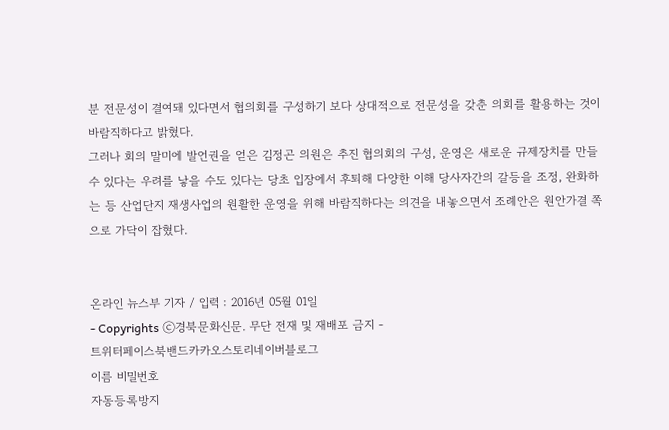분 전문성이 결여돼 있다면서 협의회를 구성하기 보다 상대적으로 전문성을 갖춘 의회를 활용하는 것이 바람직하다고 밝혔다.
그러나 회의 말미에 발언권을 얻은 김정곤 의원은 추진 협의회의 구성, 운영은 새로운 규제장치를 만들 수 있다는 우려를 낳을 수도 있다는 당초 입장에서 후퇴해 다양한 이해 당사자간의 갈등을 조정, 완화하는 등 산업단지 재생사업의 원활한 운영을 위해 바람직하다는 의견을 내놓으면서 조례안은 원안가결 쪽으로 가닥이 잡혔다.


온라인 뉴스부 기자 / 입력 : 2016년 05월 01일
- Copyrights ⓒ경북문화신문. 무단 전재 및 재배포 금지 -
트위터페이스북밴드카카오스토리네이버블로그
이름 비밀번호
자동등록방지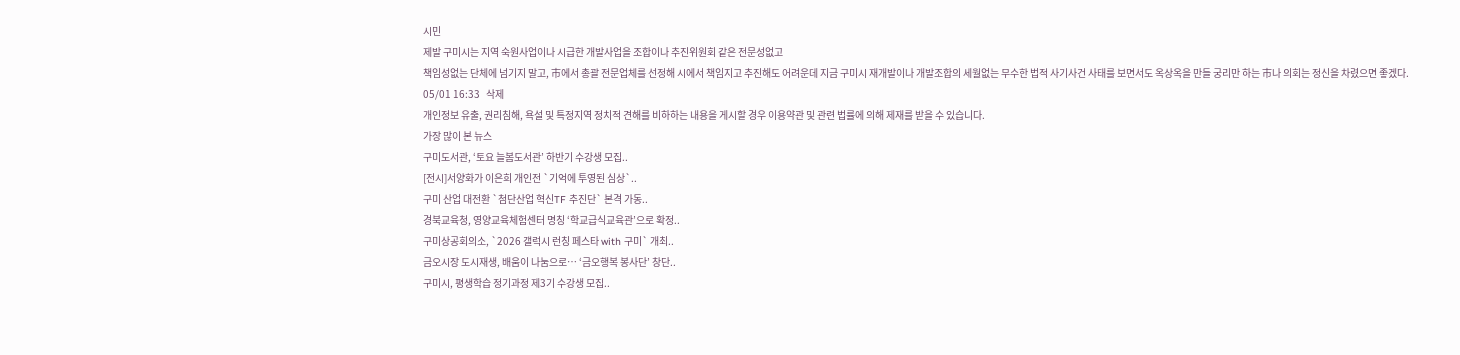시민
제발 구미시는 지역 숙원사업이나 시급한 개발사업을 조합이나 추진위원회 같은 전문성없고
책임성없는 단체에 넘기지 말고, 市에서 총괄 전문업체를 선정해 시에서 책임지고 추진해도 어려운데 지금 구미시 재개발이나 개발조합의 세월없는 무수한 법적 사기사건 사태를 보면서도 옥상옥을 만들 궁리만 하는 市나 의회는 정신을 차렸으면 좋겠다.
05/01 16:33   삭제
개인정보 유출, 권리침해, 욕설 및 특정지역 정치적 견해를 비하하는 내용을 게시할 경우 이용약관 및 관련 법률에 의해 제재를 받을 수 있습니다.
가장 많이 본 뉴스
구미도서관, ‘토요 늘봄도서관’ 하반기 수강생 모집..
[전시]서양화가 이은희 개인전 `기억에 투영된 심상`..
구미 산업 대전환 `첨단산업 혁신TF 추진단` 본격 가동..
경북교육청, 영양교육체험센터 명칭 ‘학교급식교육관’으로 확정..
구미상공회의소, `2026 갤럭시 런칭 페스타 with 구미` 개최..
금오시장 도시재생, 배움이 나눔으로… ‘금오행복 봉사단’ 창단..
구미시, 평생학습 정기과정 제3기 수강생 모집..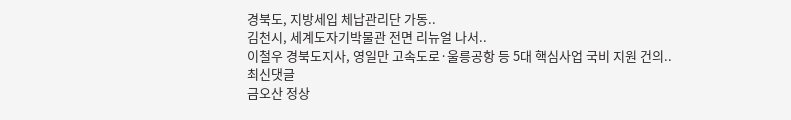경북도, 지방세입 체납관리단 가동..
김천시, 세계도자기박물관 전면 리뉴얼 나서..
이철우 경북도지사, 영일만 고속도로·울릉공항 등 5대 핵심사업 국비 지원 건의..
최신댓글
금오산 정상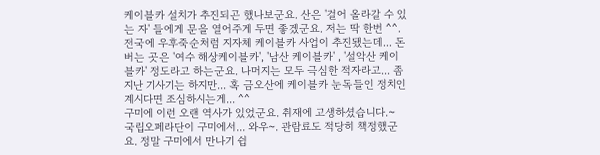케이블카 설치가 추진되곤 했나보군요. 산은 '걸어 올라갈 수 있는 자' 들에게 문을 열어주게 두면 좋겠군요. 저는 딱 한번 ^^. 전국에 우후죽순처럼 지자체 케이블카 사업이 추진됐는데... 돈 버는 곳은 '여수 해상케이블카', '남산 케이블카' , '설악산 케이블카' 정도라고 하는군요. 나머지는 모두 극심한 적자라고... 좀 지난 기사기는 하지만... 혹 금오산에 케이블카 눈독들인 정치인 계시다면 조심하시는게... ^^
구미에 이런 오랜 역사가 있었군요. 취재에 고생하셨습니다.~
국립오페라단이 구미에서... 와우~. 관람료도 적당히 책정했군요. 정말 구미에서 만나기 쉽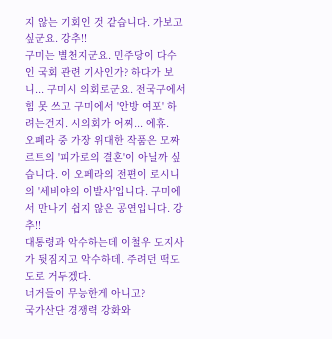지 않는 기회인 것 같습니다. 가보고 싶군요. 강추!!
구미는 별천지군요. 민주당이 다수인 국회 관련 기사인가? 하다가 보니... 구미시 의회로군요. 전국구에서 힘 못 쓰고 구미에서 '안방 여포' 하려는건지. 시의회가 어찌... 에휴.
오폐라 중 가장 위대한 작품은 모짜르트의 '피가로의 결혼'이 아닐까 싶습니다. 이 오페라의 전편이 로시니의 '세비야의 이발사'입니다. 구미에서 만나기 쉽지 않은 공연입니다. 강추!!
대통령과 악수하는데 이철우 도지사가 뒷짐지고 악수하데. 주려던 떡도 도로 거두겠다.
너거들이 무능한게 아니고?
국가산단 경쟁력 강화와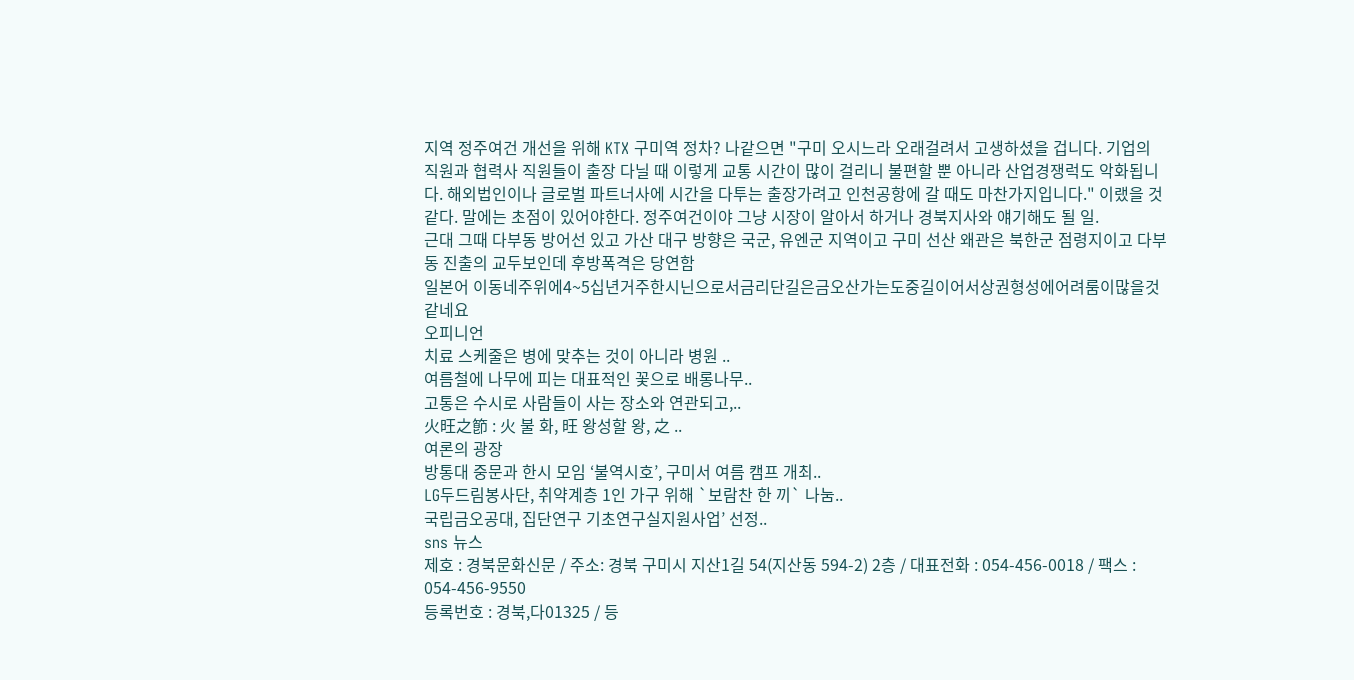지역 정주여건 개선을 위해 KTX 구미역 정차? 나같으면 "구미 오시느라 오래걸려서 고생하셨을 겁니다. 기업의 직원과 협력사 직원들이 출장 다닐 때 이렇게 교통 시간이 많이 걸리니 불편할 뿐 아니라 산업경쟁럭도 악화됩니다. 해외법인이나 글로벌 파트너사에 시간을 다투는 출장가려고 인천공항에 갈 때도 마찬가지입니다." 이랬을 것 같다. 말에는 초점이 있어야한다. 정주여건이야 그냥 시장이 알아서 하거나 경북지사와 얘기해도 될 일.
근대 그때 다부동 방어선 있고 가산 대구 방향은 국군, 유엔군 지역이고 구미 선산 왜관은 북한군 점령지이고 다부동 진출의 교두보인데 후방폭격은 당연함
일본어 이동네주위에4~5십년거주한시닌으로서금리단길은금오산가는도중길이어서상권형성에어려룸이많을것같네요
오피니언
치료 스케줄은 병에 맞추는 것이 아니라 병원 ..
여름철에 나무에 피는 대표적인 꽃으로 배롱나무..
고통은 수시로 사람들이 사는 장소와 연관되고,..
火旺之節 : 火 불 화, 旺 왕성할 왕, 之 ..
여론의 광장
방통대 중문과 한시 모임 ‘불역시호’, 구미서 여름 캠프 개최..
LG두드림봉사단, 취약계층 1인 가구 위해 `보람찬 한 끼` 나눔..
국립금오공대, 집단연구 기초연구실지원사업’ 선정..
sns 뉴스
제호 : 경북문화신문 / 주소: 경북 구미시 지산1길 54(지산동 594-2) 2층 / 대표전화 : 054-456-0018 / 팩스 : 054-456-9550
등록번호 : 경북,다01325 / 등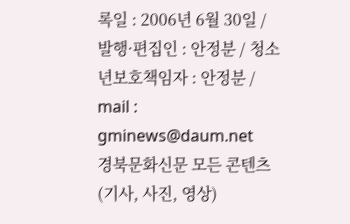록일 : 2006년 6월 30일 / 발행·편집인 : 안정분 / 청소년보호책임자 : 안정분 / mail : gminews@daum.net
경북문화신문 모든 콘텐츠(기사, 사진, 영상)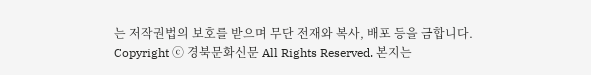는 저작권법의 보호를 받으며 무단 전재와 복사, 배포 등을 금합니다.
Copyright ⓒ 경북문화신문 All Rights Reserved. 본지는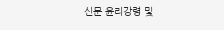신문 윤리강령 및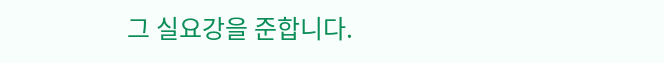그 실요강을 준합니다.